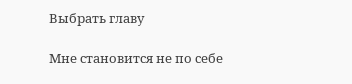Выбрать главу

Мне становится не по себе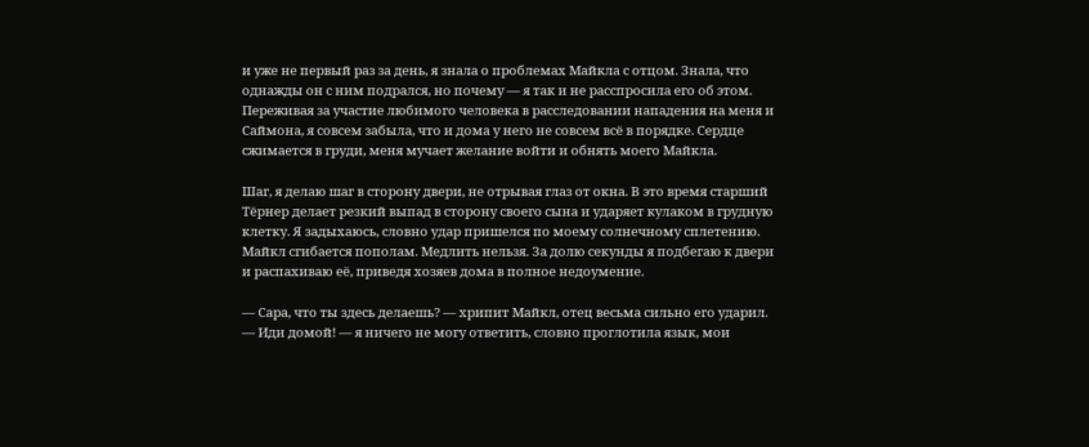и уже не первый раз за день, я знала о проблемах Майкла с отцом. Знала, что однажды он с ним подрался, но почему — я так и не расспросила его об этом. Переживая за участие любимого человека в расследовании нападения на меня и Саймона, я совсем забыла, что и дома у него не совсем всё в порядке. Сердце сжимается в груди, меня мучает желание войти и обнять моего Майкла.

Шаг, я делаю шаг в сторону двери, не отрывая глаз от окна. В это время старший Тёрнер делает резкий выпад в сторону своего сына и ударяет кулаком в грудную клетку. Я задыхаюсь, словно удар пришелся по моему солнечному сплетению. Майкл сгибается пополам. Медлить нельзя. За долю секунды я подбегаю к двери и распахиваю её, приведя хозяев дома в полное недоумение.

— Сара, что ты здесь делаешь? — хрипит Майкл, отец весьма сильно его ударил. — Иди домой! — я ничего не могу ответить, словно проглотила язык, мои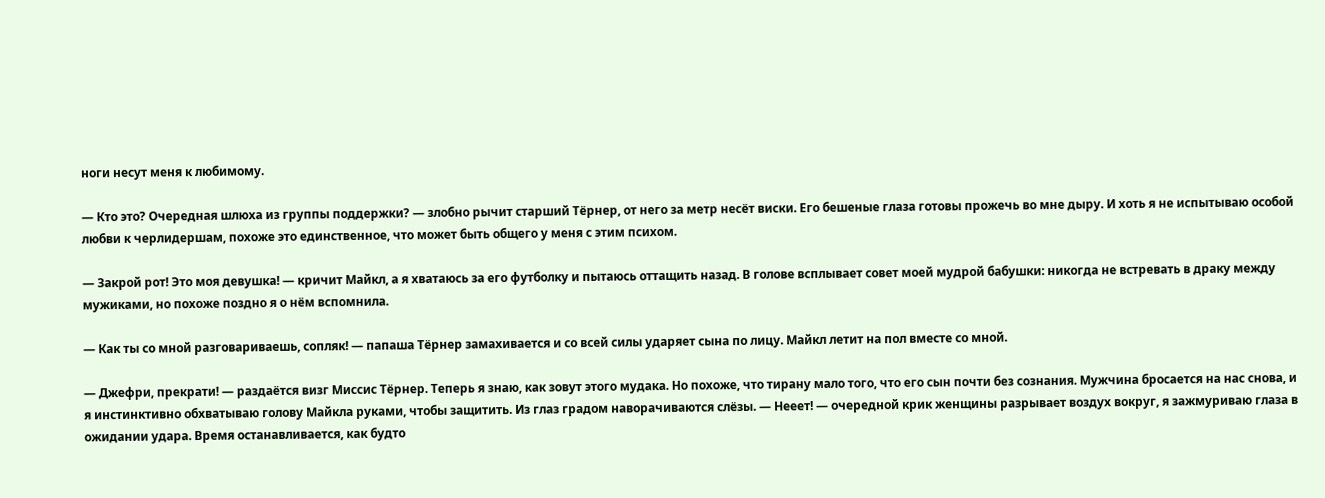ноги несут меня к любимому.

— Кто это? Очередная шлюха из группы поддержки? — злобно рычит старший Тёрнер, от него за метр несёт виски. Его бешеные глаза готовы прожечь во мне дыру. И хоть я не испытываю особой любви к черлидершам, похоже это единственное, что может быть общего у меня с этим психом.

— Закрой рот! Это моя девушка! — кричит Майкл, а я хватаюсь за его футболку и пытаюсь оттащить назад. В голове всплывает совет моей мудрой бабушки: никогда не встревать в драку между мужиками, но похоже поздно я о нём вспомнила.

— Как ты со мной разговариваешь, сопляк! — папаша Тёрнер замахивается и со всей силы ударяет сына по лицу. Майкл летит на пол вместе со мной.

— Джефри, прекрати! — раздаётся визг Миссис Тёрнер. Теперь я знаю, как зовут этого мудака. Но похоже, что тирану мало того, что его сын почти без сознания. Мужчина бросается на нас снова, и я инстинктивно обхватываю голову Майкла руками, чтобы защитить. Из глаз градом наворачиваются слёзы. — Нееет! — очередной крик женщины разрывает воздух вокруг, я зажмуриваю глаза в ожидании удара. Время останавливается, как будто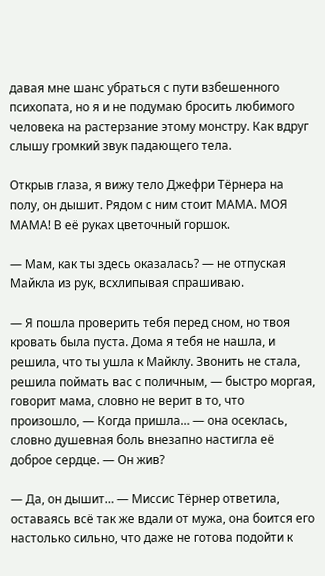давая мне шанс убраться с пути взбешенного психопата, но я и не подумаю бросить любимого человека на растерзание этому монстру. Как вдруг слышу громкий звук падающего тела.

Открыв глаза, я вижу тело Джефри Тёрнера на полу, он дышит. Рядом с ним стоит МАМА. МОЯ МАМА! В её руках цветочный горшок.

— Мам, как ты здесь оказалась? — не отпуская Майкла из рук, всхлипывая спрашиваю.

— Я пошла проверить тебя перед сном, но твоя кровать была пуста. Дома я тебя не нашла, и решила, что ты ушла к Майклу. Звонить не стала, решила поймать вас с поличным, — быстро моргая, говорит мама, словно не верит в то, что произошло, — Когда пришла… — она осеклась, словно душевная боль внезапно настигла её доброе сердце. — Он жив?

— Да, он дышит… — Миссис Тёрнер ответила, оставаясь всё так же вдали от мужа, она боится его настолько сильно, что даже не готова подойти к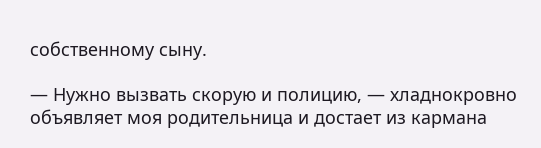собственному сыну.

— Нужно вызвать скорую и полицию, — хладнокровно объявляет моя родительница и достает из кармана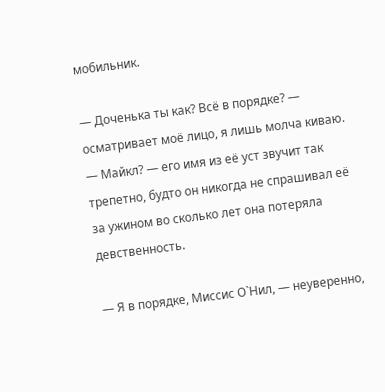мобильник.

— Доченька ты как? Всё в порядке? — осматривает моё лицо, я лишь молча киваю. — Майкл? — его имя из её уст звучит так трепетно, будто он никогда не спрашивал её за ужином во сколько лет она потеряла девственность.

— Я в порядке, Миссис О`Нил, — неуверенно,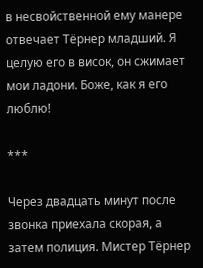в несвойственной ему манере отвечает Тёрнер младший. Я целую его в висок, он сжимает мои ладони. Боже, как я его люблю!

***

Через двадцать минут после звонка приехала скорая, а затем полиция. Мистер Тёрнер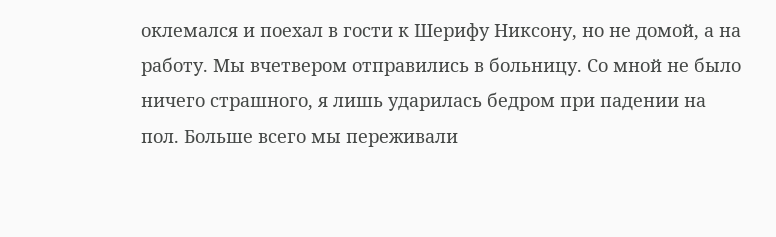оклемался и поехал в гости к Шерифу Никсону, но не домой, а на работу. Мы вчетвером отправились в больницу. Со мной не было ничего страшного, я лишь ударилась бедром при падении на пол. Больше всего мы переживали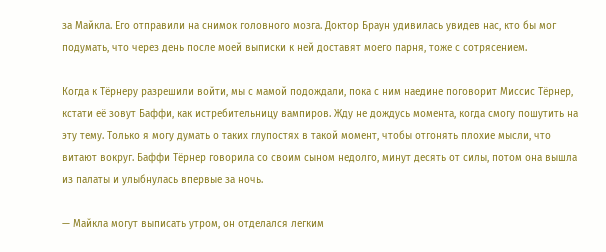за Майкла. Его отправили на снимок головного мозга. Доктор Браун удивилась увидев нас, кто бы мог подумать, что через день после моей выписки к ней доставят моего парня, тоже с сотрясением.

Когда к Тёрнеру разрешили войти, мы с мамой подождали, пока с ним наедине поговорит Миссис Тёрнер, кстати её зовут Баффи, как истребительницу вампиров. Жду не дождусь момента, когда смогу пошутить на эту тему. Только я могу думать о таких глупостях в такой момент, чтобы отгонять плохие мысли, что витают вокруг. Баффи Тёрнер говорила со своим сыном недолго, минут десять от силы, потом она вышла из палаты и улыбнулась впервые за ночь.

— Майкла могут выписать утром, он отделался легким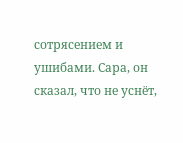сотрясением и ушибами. Сара, он сказал, что не уснёт,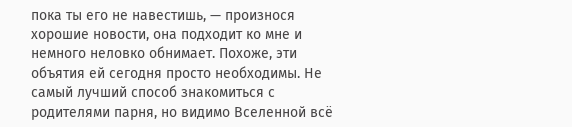пока ты его не навестишь, — произнося хорошие новости, она подходит ко мне и немного неловко обнимает. Похоже, эти объятия ей сегодня просто необходимы. Не самый лучший способ знакомиться с родителями парня, но видимо Вселенной всё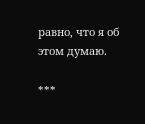равно, что я об этом думаю.

***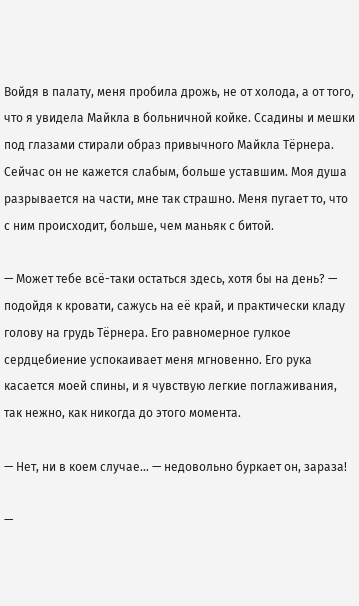Войдя в палату, меня пробила дрожь, не от холода, а от того, что я увидела Майкла в больничной койке. Ссадины и мешки под глазами стирали образ привычного Майкла Тёрнера. Сейчас он не кажется слабым, больше уставшим. Моя душа разрывается на части, мне так страшно. Меня пугает то, что с ним происходит, больше, чем маньяк с битой.

— Может тебе всё-таки остаться здесь, хотя бы на день? — подойдя к кровати, сажусь на её край, и практически кладу голову на грудь Тёрнера. Его равномерное гулкое сердцебиение успокаивает меня мгновенно. Его рука касается моей спины, и я чувствую легкие поглаживания, так нежно, как никогда до этого момента.

— Нет, ни в коем случае… — недовольно буркает он, зараза!

—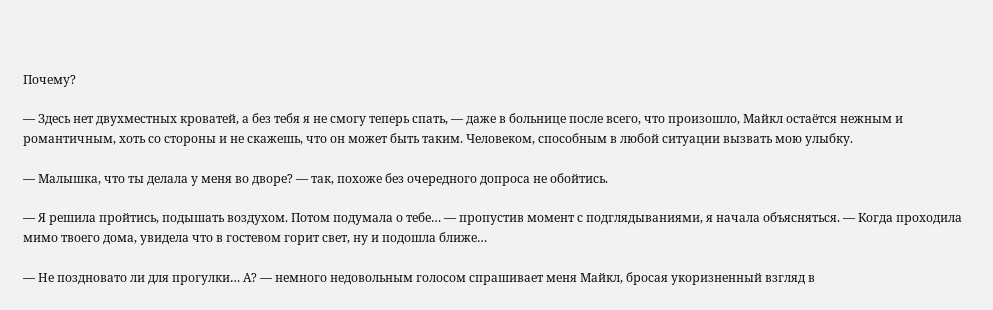Почему?

— Здесь нет двухместных кроватей, а без тебя я не смогу теперь спать, — даже в больнице после всего, что произошло, Майкл остаётся нежным и романтичным, хоть со стороны и не скажешь, что он может быть таким. Человеком, способным в любой ситуации вызвать мою улыбку.

— Малышка, что ты делала у меня во дворе? — так, похоже без очередного допроса не обойтись.

— Я решила пройтись, подышать воздухом. Потом подумала о тебе… — пропустив момент с подглядываниями, я начала объясняться. — Когда проходила мимо твоего дома, увидела что в гостевом горит свет, ну и подошла ближе…

— Не поздновато ли для прогулки… А? — немного недовольным голосом спрашивает меня Майкл, бросая укоризненный взгляд в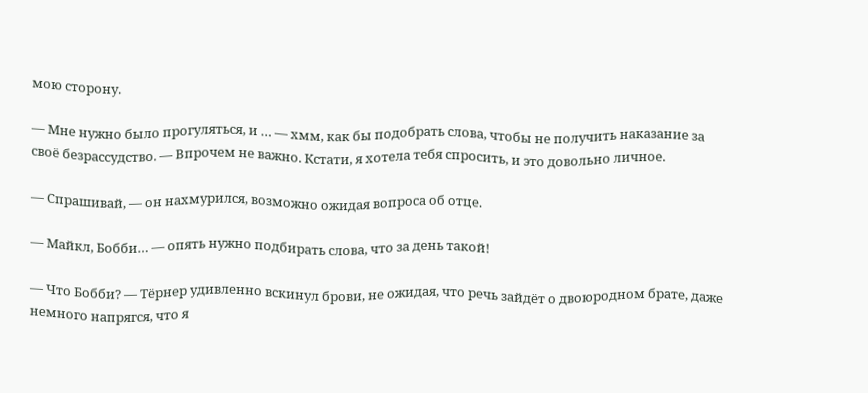мою сторону.

— Мне нужно было прогуляться, и … — хмм, как бы подобрать слова, чтобы не получить наказание за своё безрассудство. — Впрочем не важно. Кстати, я хотела тебя спросить, и это довольно личное.

— Спрашивай, — он нахмурился, возможно ожидая вопроса об отце.

— Майкл, Бобби… — опять нужно подбирать слова, что за день такой!

— Что Бобби? — Тёрнер удивленно вскинул брови, не ожидая, что речь зайдёт о двоюродном брате, даже немного напрягся, что я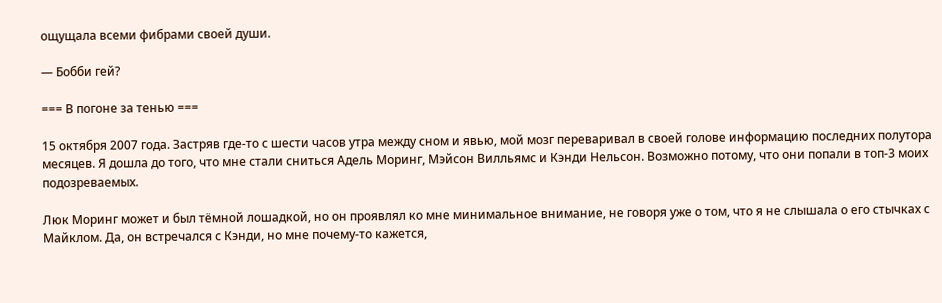ощущала всеми фибрами своей души.

— Бобби гей?

=== В погоне за тенью ===

15 октября 2007 года. Застряв где-то с шести часов утра между сном и явью, мой мозг переваривал в своей голове информацию последних полутора месяцев. Я дошла до того, что мне стали сниться Адель Моринг, Мэйсон Вилльямс и Кэнди Нельсон. Возможно потому, что они попали в топ-3 моих подозреваемых.

Люк Моринг может и был тёмной лошадкой, но он проявлял ко мне минимальное внимание, не говоря уже о том, что я не слышала о его стычках с Майклом. Да, он встречался с Кэнди, но мне почему-то кажется,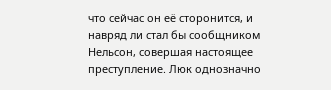что сейчас он её сторонится, и навряд ли стал бы сообщником Нельсон, совершая настоящее преступление. Люк однозначно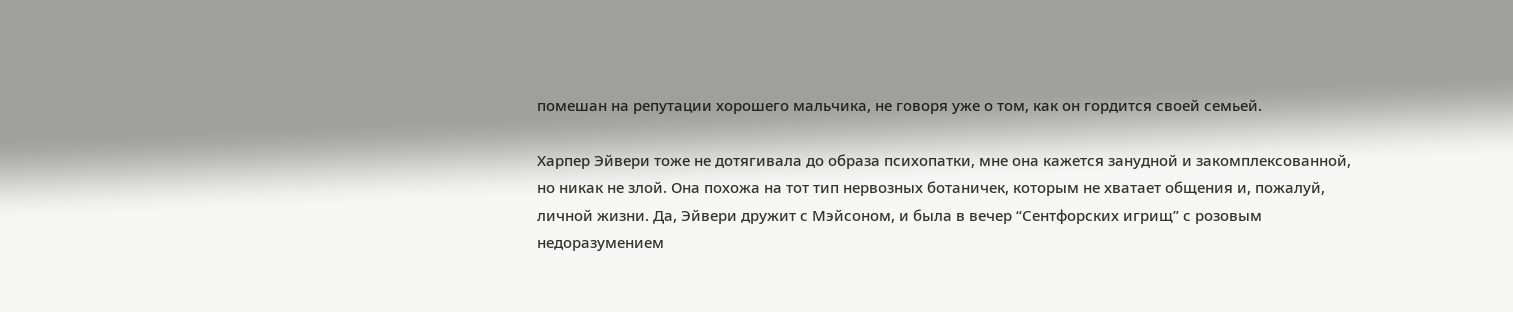помешан на репутации хорошего мальчика, не говоря уже о том, как он гордится своей семьей.

Харпер Эйвери тоже не дотягивала до образа психопатки, мне она кажется занудной и закомплексованной, но никак не злой. Она похожа на тот тип нервозных ботаничек, которым не хватает общения и, пожалуй, личной жизни. Да, Эйвери дружит с Мэйсоном, и была в вечер “Сентфорских игрищ” с розовым недоразумением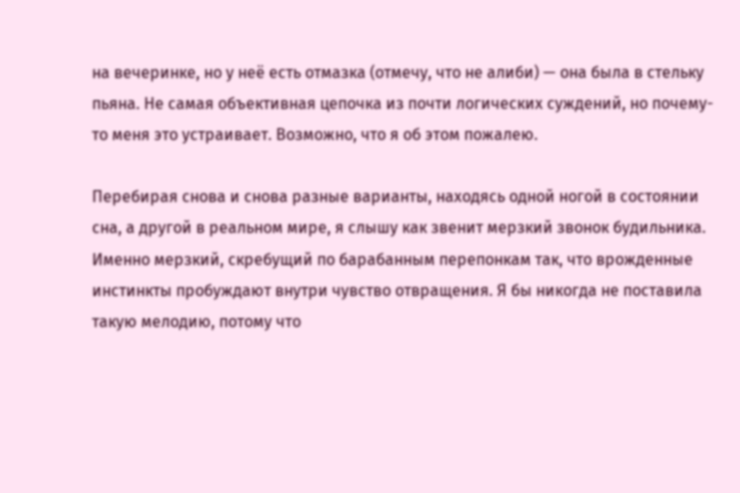на вечеринке, но у неё есть отмазка (отмечу, что не алиби) — она была в стельку пьяна. Не самая объективная цепочка из почти логических суждений, но почему-то меня это устраивает. Возможно, что я об этом пожалею.

Перебирая снова и снова разные варианты, находясь одной ногой в состоянии сна, а другой в реальном мире, я слышу как звенит мерзкий звонок будильника. Именно мерзкий, скребущий по барабанным перепонкам так, что врожденные инстинкты пробуждают внутри чувство отвращения. Я бы никогда не поставила такую мелодию, потому что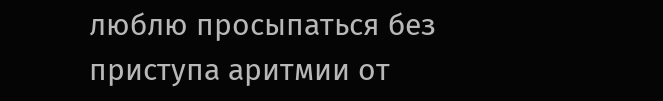люблю просыпаться без приступа аритмии от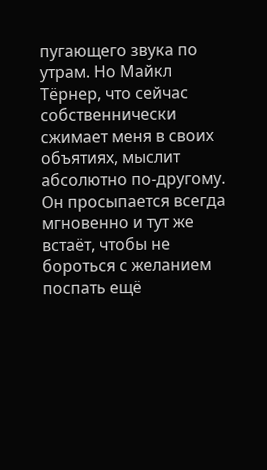пугающего звука по утрам. Но Майкл Тёрнер, что сейчас собственнически сжимает меня в своих объятиях, мыслит абсолютно по-другому. Он просыпается всегда мгновенно и тут же встаёт, чтобы не бороться с желанием поспать ещё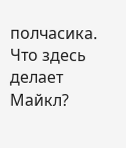полчасика. Что здесь делает Майкл?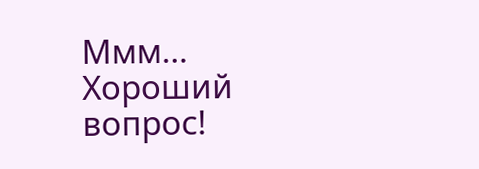Ммм… Хороший вопрос!